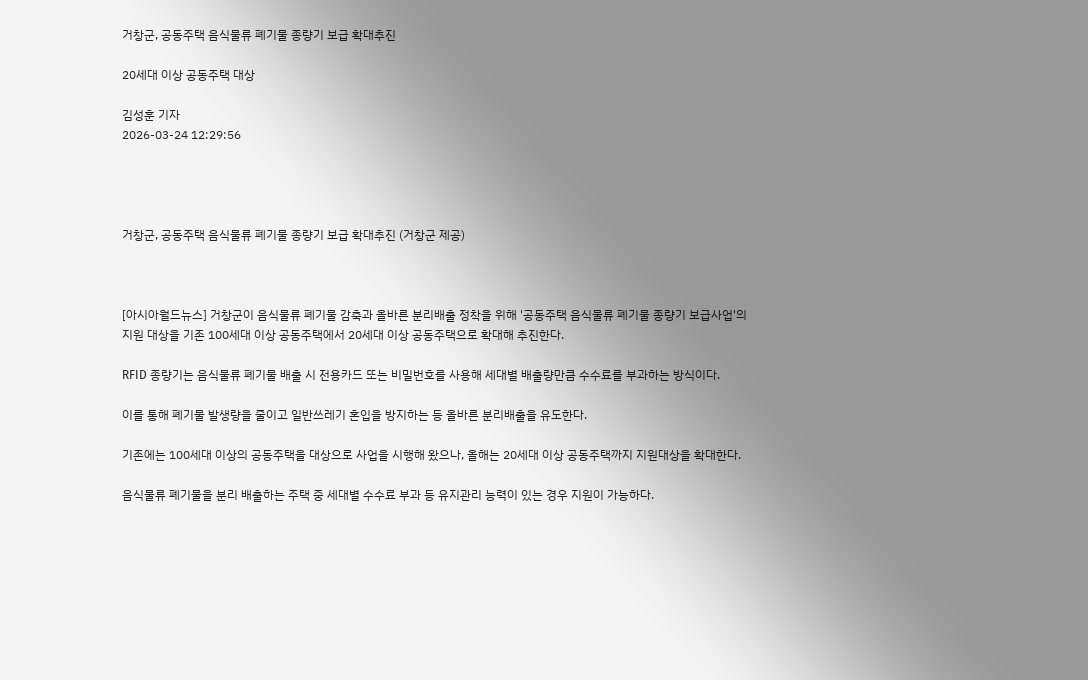거창군, 공동주택 음식물류 폐기물 종량기 보급 확대추진

20세대 이상 공동주택 대상

김성훈 기자
2026-03-24 12:29:56




거창군, 공동주택 음식물류 폐기물 종량기 보급 확대추진 (거창군 제공)



[아시아월드뉴스] 거창군이 음식물류 폐기물 감축과 올바른 분리배출 정착을 위해 '공동주택 음식물류 폐기물 종량기 보급사업'의 지원 대상을 기존 100세대 이상 공동주택에서 20세대 이상 공동주택으로 확대해 추진한다.

RFID 종량기는 음식물류 폐기물 배출 시 전용카드 또는 비밀번호를 사용해 세대별 배출량만큼 수수료를 부과하는 방식이다.

이를 통해 폐기물 발생량을 줄이고 일반쓰레기 혼입을 방지하는 등 올바른 분리배출을 유도한다.

기존에는 100세대 이상의 공동주택을 대상으로 사업을 시행해 왔으나, 올해는 20세대 이상 공동주택까지 지원대상을 확대한다.

음식물류 폐기물을 분리 배출하는 주택 중 세대별 수수료 부과 등 유지관리 능력이 있는 경우 지원이 가능하다.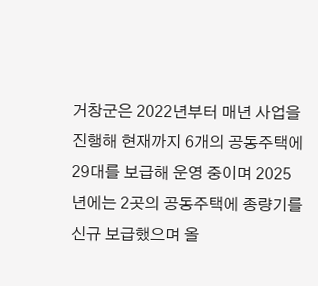거창군은 2022년부터 매년 사업을 진행해 현재까지 6개의 공동주택에 29대를 보급해 운영 중이며 2025년에는 2곳의 공동주택에 종량기를 신규 보급했으며 올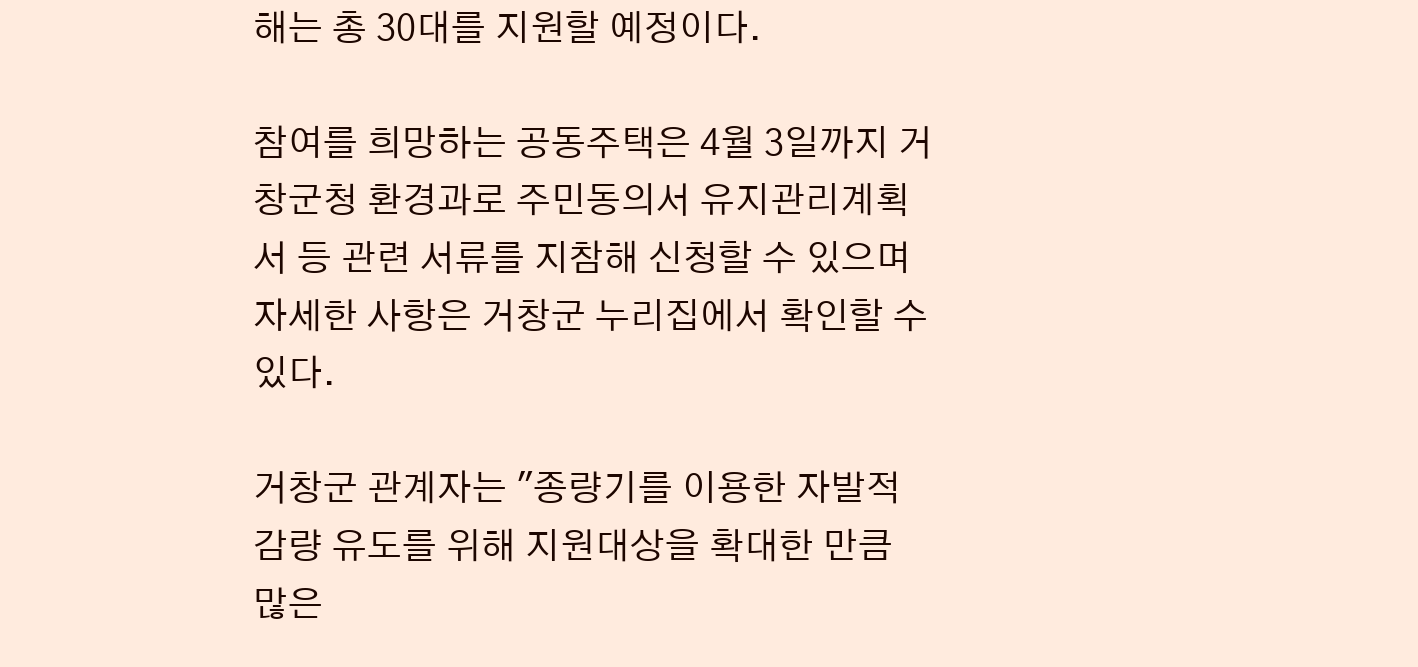해는 총 30대를 지원할 예정이다.

참여를 희망하는 공동주택은 4월 3일까지 거창군청 환경과로 주민동의서 유지관리계획서 등 관련 서류를 지참해 신청할 수 있으며 자세한 사항은 거창군 누리집에서 확인할 수 있다.

거창군 관계자는 "종량기를 이용한 자발적 감량 유도를 위해 지원대상을 확대한 만큼 많은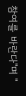참여를 바란다"며 "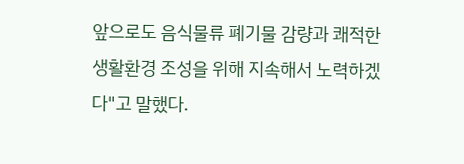앞으로도 음식물류 폐기물 감량과 쾌적한 생활환경 조성을 위해 지속해서 노력하겠다"고 말했다.